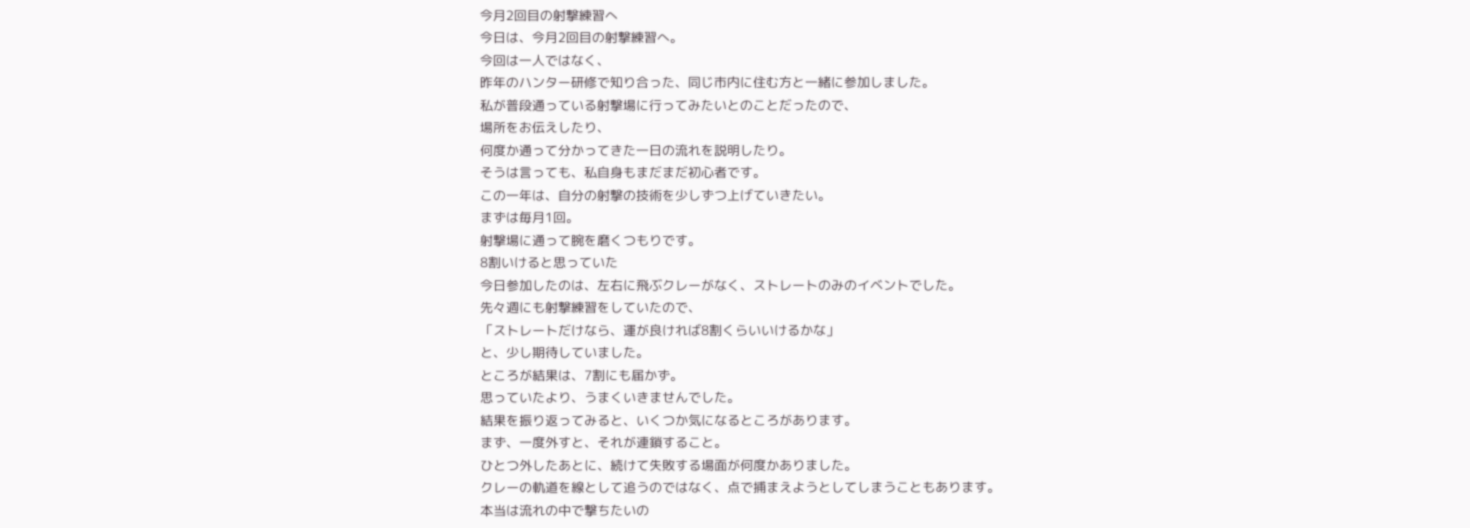今月2回目の射撃練習へ
今日は、今月2回目の射撃練習へ。
今回は一人ではなく、
昨年のハンター研修で知り合った、同じ市内に住む方と一緒に参加しました。
私が普段通っている射撃場に行ってみたいとのことだったので、
場所をお伝えしたり、
何度か通って分かってきた一日の流れを説明したり。
そうは言っても、私自身もまだまだ初心者です。
この一年は、自分の射撃の技術を少しずつ上げていきたい。
まずは毎月1回。
射撃場に通って腕を磨くつもりです。
8割いけると思っていた
今日参加したのは、左右に飛ぶクレーがなく、ストレートのみのイベントでした。
先々週にも射撃練習をしていたので、
「ストレートだけなら、運が良ければ8割くらいいけるかな」
と、少し期待していました。
ところが結果は、7割にも届かず。
思っていたより、うまくいきませんでした。
結果を振り返ってみると、いくつか気になるところがあります。
まず、一度外すと、それが連鎖すること。
ひとつ外したあとに、続けて失敗する場面が何度かありました。
クレーの軌道を線として追うのではなく、点で捕まえようとしてしまうこともあります。
本当は流れの中で撃ちたいの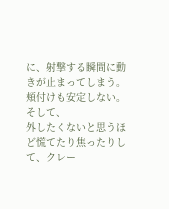に、射撃する瞬間に動きが止まってしまう。
頬付けも安定しない。
そして、
外したくないと思うほど慌てたり焦ったりして、クレー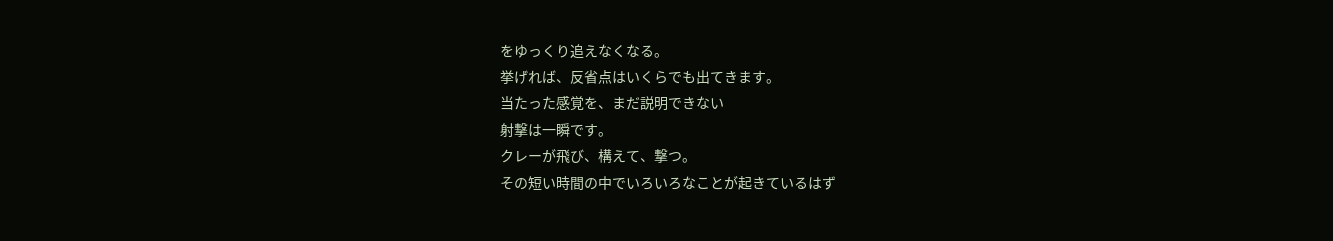をゆっくり追えなくなる。
挙げれば、反省点はいくらでも出てきます。
当たった感覚を、まだ説明できない
射撃は一瞬です。
クレーが飛び、構えて、撃つ。
その短い時間の中でいろいろなことが起きているはず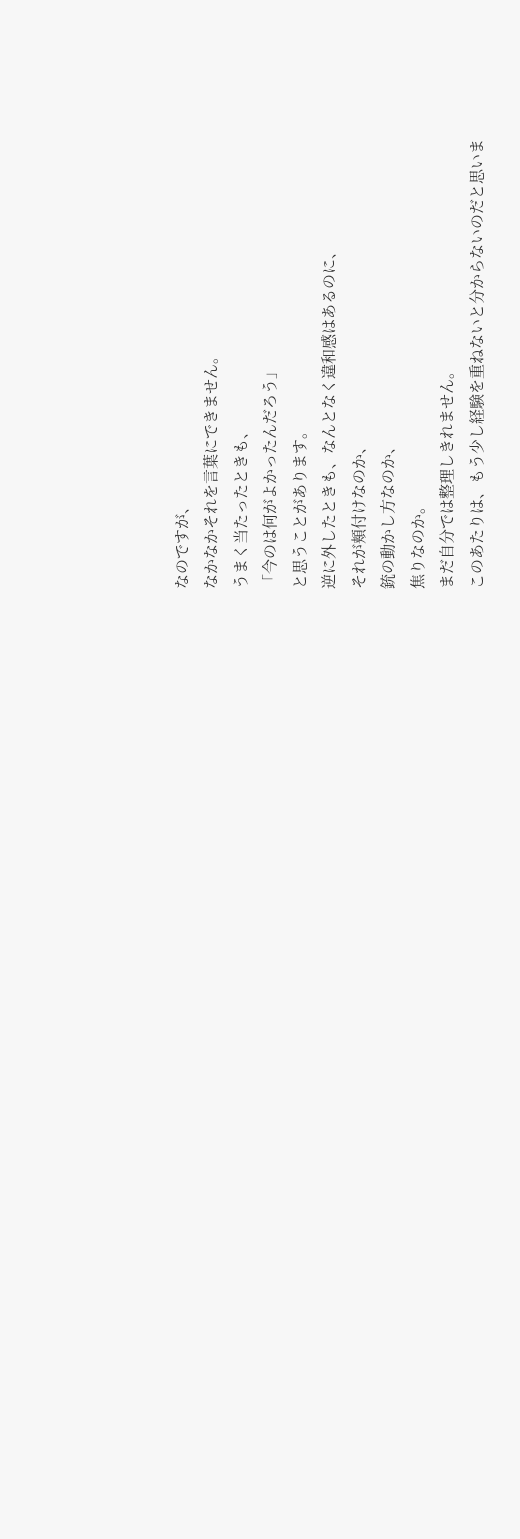なのですが、
なかなかそれを言葉にできません。
うまく当たったときも、
「今のは何がよかったんだろう」
と思うことがあります。
逆に外したときも、なんとなく違和感はあるのに、
それが頬付けなのか、
銃の動かし方なのか、
焦りなのか。
まだ自分では整理しきれません。
このあたりは、もう少し経験を重ねないと分からないのだと思いま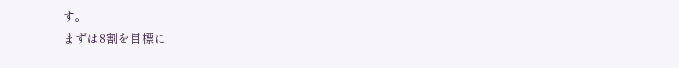す。
まずは8割を目標に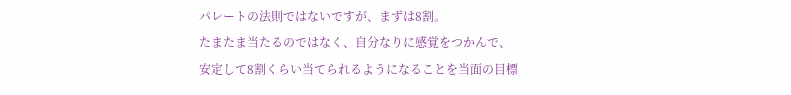パレートの法則ではないですが、まずは8割。
たまたま当たるのではなく、自分なりに感覚をつかんで、
安定して8割くらい当てられるようになることを当面の目標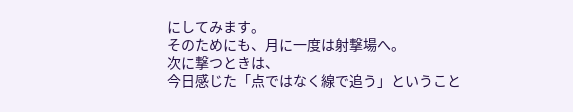にしてみます。
そのためにも、月に一度は射撃場へ。
次に撃つときは、
今日感じた「点ではなく線で追う」ということ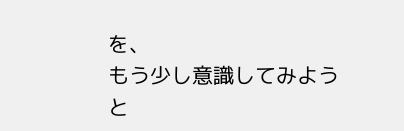を、
もう少し意識してみようと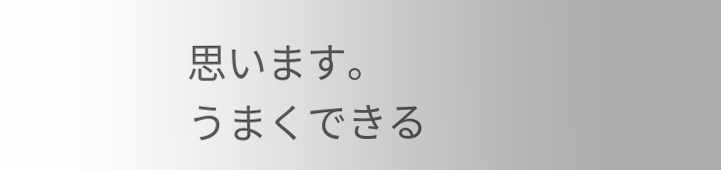思います。
うまくできる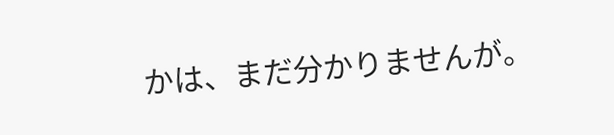かは、まだ分かりませんが。